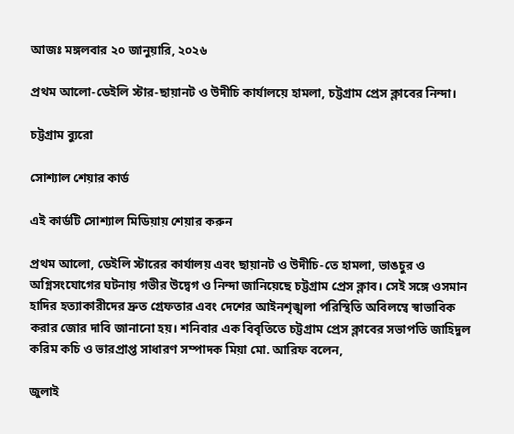আজঃ মঙ্গলবার ২০ জানুয়ারি, ২০২৬

প্রথম আলো-ডেইলি স্টার-ছায়ানট ও উদীচি কার্যালয়ে হামলা, চট্টগ্রাম প্রেস ক্লাবের নিন্দা।

চট্টগ্রাম ব্যুরো

সোশ্যাল শেয়ার কার্ড

এই কার্ডটি সোশ্যাল মিডিয়ায় শেয়ার করুন

প্রথম আলো, ডেইলি স্টারের কার্যালয় এবং ছায়ানট ও উদীচি-তে হামলা, ভাঙচুর ও অগ্নিসংযোগের ঘটনায় গভীর উদ্বেগ ও নিন্দা জানিয়েছে চট্টগ্রাম প্রেস ক্লাব। সেই সঙ্গে ওসমান হাদির হত্যাকারীদের দ্রুত গ্রেফতার এবং দেশের আইনশৃঙ্খলা পরিস্থিতি অবিলম্বে স্বাভাবিক করার জোর দাবি জানানো হয়। শনিবার এক বিবৃতিতে চট্টগ্রাম প্রেস ক্লাবের সভাপতি জাহিদুল করিম কচি ও ভারপ্রাপ্ত সাধারণ সম্পাদক মিয়া মো. আরিফ বলেন,

জুলাই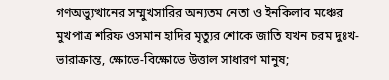গণঅভ্যুত্থানের সম্মুখসারির অন্যতম নেতা ও ইনকিলাব মঞ্চের মুখপাত্র শরিফ ওসমান হাদির মৃত্যুর শোকে জাতি যখন চরম দুঃখ-ভারাক্রান্ত, ক্ষোভে-বিক্ষোভে উত্তাল সাধারণ মানুষ;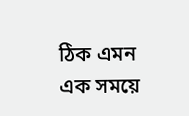ঠিক এমন এক সময়ে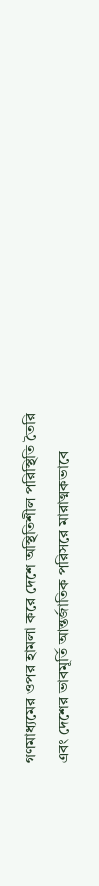গণমাধ্যমের ওপর হামলা করে দেশে অস্থিতিশীল পরিস্থিতি তৈরি এবং দেশের ভাবমূর্তি আন্তর্জাতিক পরিসরে মারাত্মকভাবে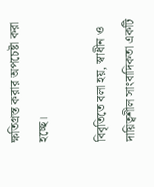ক্ষতিগ্রস্ত করার অপচেষ্টা করা হচ্ছে।

বিবৃতিতে বলা হয়, স্বাধীন ও দায়িত্বশীল সাংবাদিকতা একটি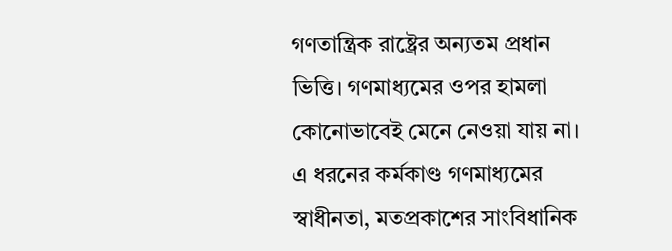গণতান্ত্রিক রাষ্ট্রের অন্যতম প্রধান ভিত্তি। গণমাধ্যমের ওপর হামলা কোনোভাবেই মেনে নেওয়া যায় না। এ ধরনের কর্মকাণ্ড গণমাধ্যমের স্বাধীনতা, মতপ্রকাশের সাংবিধানিক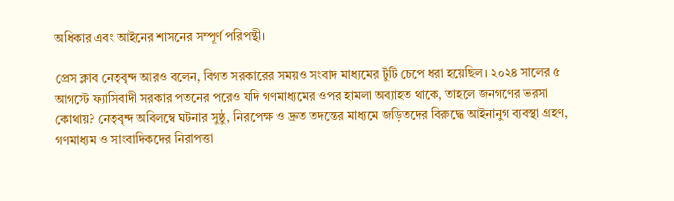অধিকার এবং আইনের শাসনের সম্পূর্ণ পরিপন্থী।

প্রেস ক্লাব নেতৃবৃন্দ আরও বলেন, বিগত সরকারের সময়ও সংবাদ মাধ্যমের টুঁটি চেপে ধরা হয়েছিল। ২০২৪ সালের ৫ আগস্টে ফ্যাসিবাদী সরকার পতনের পরেও যদি গণমাধ্যমের ওপর হামলা অব্যাহত থাকে, তাহলে জনগণের ভরসা কোথায়? নেতৃবৃন্দ অবিলম্বে ঘটনার সুষ্ঠু, নিরপেক্ষ ও দ্রুত তদন্তের মাধ্যমে জড়িতদের বিরুদ্ধে আইনানুগ ব্যবস্থা গ্রহণ, গণমাধ্যম ও সাংবাদিকদের নিরাপত্তা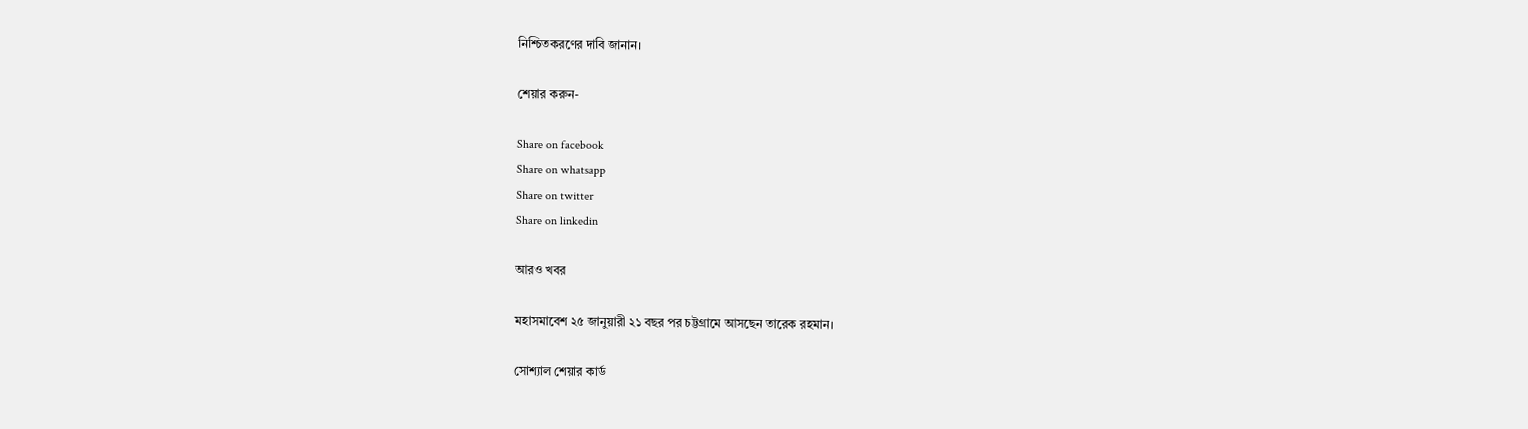নিশ্চিতকরণের দাবি জানান।

শেয়ার করুন-

Share on facebook
Share on whatsapp
Share on twitter
Share on linkedin

আরও খবর

মহাসমাবেশ ২৫ জানুয়ারী ২১ বছর পর চট্টগ্রামে আসছেন তারেক রহমান।

সোশ্যাল শেয়ার কার্ড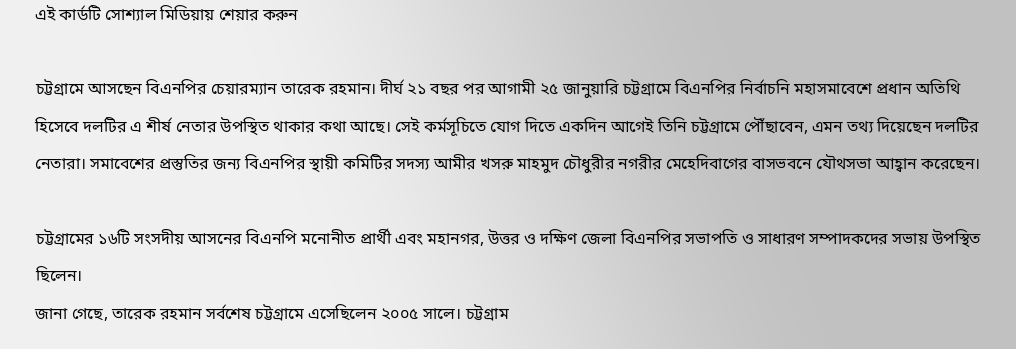এই কার্ডটি সোশ্যাল মিডিয়ায় শেয়ার করুন

চট্টগ্রামে আসছেন বিএনপির চেয়ারম্যান তারেক রহমান। দীর্ঘ ২১ বছর পর আগামী ২৫ জানুয়ারি চট্টগ্রামে বিএনপির নির্বাচনি মহাসমাবেশে প্রধান অতিথি হিসেবে দলটির এ শীর্ষ নেতার উপস্থিত থাকার কথা আছে। সেই কর্মসূচিতে যোগ দিতে একদিন আগেই তিনি চট্টগ্রামে পৌঁছাবেন, এমন তথ্য দিয়েছেন দলটির নেতারা। সমাবেশের প্রস্তুতির জন্য বিএনপির স্থায়ী কমিটির সদস্য আমীর খসরু মাহমুদ চৌধুরীর নগরীর মেহেদিবাগের বাসভবনে যৌথসভা আহ্বান করেছেন।

চট্টগ্রামের ১৬টি সংসদীয় আসনের বিএনপি মনোনীত প্রার্থী এবং মহানগর, উত্তর ও দক্ষিণ জেলা বিএনপির সভাপতি ও সাধারণ সম্পাদকদের সভায় উপস্থিত ছিলেন।
জানা গেছে, তারেক রহমান সর্বশেষ চট্টগ্রামে এসেছিলেন ২০০৫ সালে। চট্টগ্রাম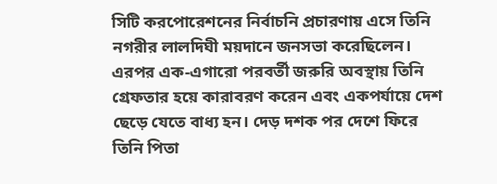সিটি করপোরেশনের নির্বাচনি প্রচারণায় এসে তিনি নগরীর লালদিঘী ময়দানে জনসভা করেছিলেন। এরপর এক-এগারো পরবর্তী জরুরি অবস্থায় তিনি গ্রেফতার হয়ে কারাবরণ করেন এবং একপর্যায়ে দেশ ছেড়ে যেতে বাধ্য হন। দেড় দশক পর দেশে ফিরে তিনি পিতা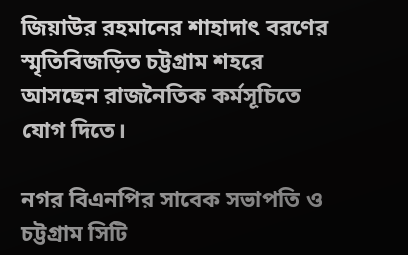জিয়াউর রহমানের শাহাদাৎ বরণের স্মৃতিবিজড়িত চট্টগ্রাম শহরে আসছেন রাজনৈতিক কর্মসূচিতে যোগ দিতে।

নগর বিএনপির সাবেক সভাপতি ও চট্টগ্রাম সিটি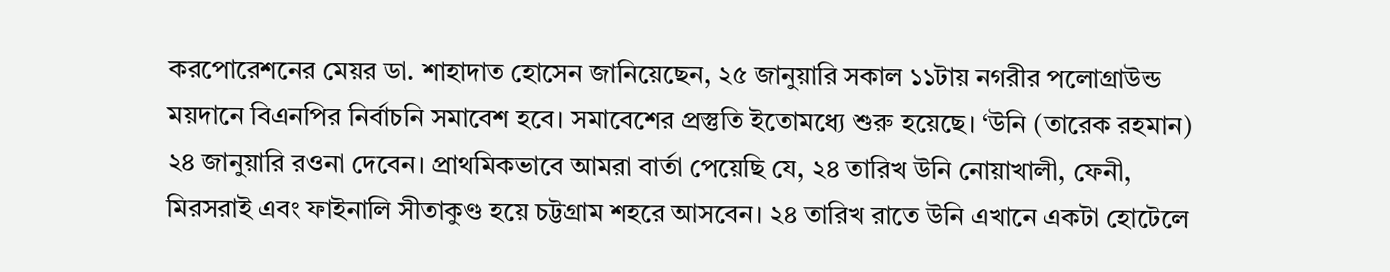করপোরেশনের মেয়র ডা. শাহাদাত হোসেন জানিয়েছেন, ২৫ জানুয়ারি সকাল ১১টায় নগরীর পলোগ্রাউন্ড ময়দানে বিএনপির নির্বাচনি সমাবেশ হবে। সমাবেশের প্রস্তুতি ইতোমধ্যে শুরু হয়েছে। ‘উনি (তারেক রহমান) ২৪ জানুয়ারি রওনা দেবেন। প্রাথমিকভাবে আমরা বার্তা পেয়েছি যে, ২৪ তারিখ উনি নোয়াখালী, ফেনী, মিরসরাই এবং ফাইনালি সীতাকুণ্ড হয়ে চট্টগ্রাম শহরে আসবেন। ২৪ তারিখ রাতে উনি এখানে একটা হোটেলে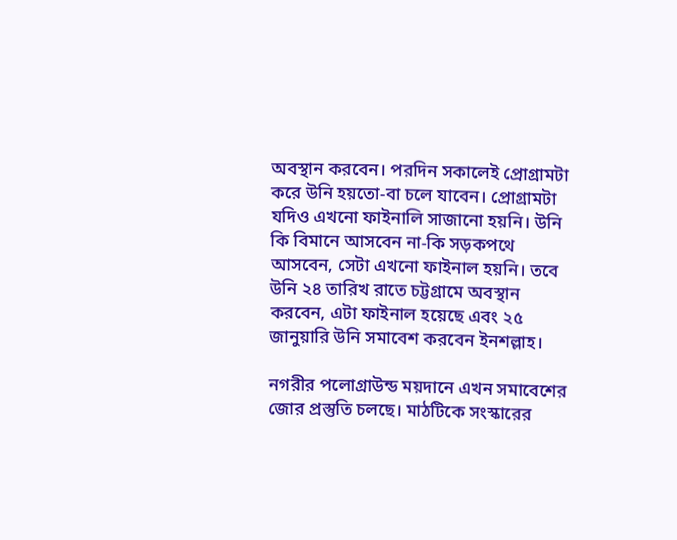অবস্থান করবেন। পরদিন সকালেই প্রোগ্রামটা করে উনি হয়তো-বা চলে যাবেন। প্রোগ্রামটা যদিও এখনো ফাইনালি সাজানো হয়নি। উনি কি বিমানে আসবেন না-কি সড়কপথে আসবেন, সেটা এখনো ফাইনাল হয়নি। তবে উনি ২৪ তারিখ রাতে চট্টগ্রামে অবস্থান করবেন, এটা ফাইনাল হয়েছে এবং ২৫ জানুয়ারি উনি সমাবেশ করবেন ইনশল্লাহ।

নগরীর পলোগ্রাউন্ড ময়দানে এখন সমাবেশের জোর প্রস্তুতি চলছে। মাঠটিকে সংস্কারের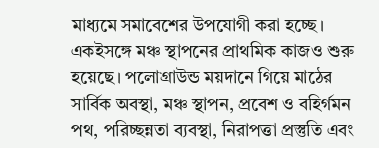মাধ্যমে সমাবেশের উপযোগী করা হচ্ছে। একইসঙ্গে মঞ্চ স্থাপনের প্রাথমিক কাজও শুরু হয়েছে। পলোগ্রাউন্ড ময়দানে গিয়ে মাঠের সার্বিক অবস্থা, মঞ্চ স্থাপন, প্রবেশ ও বহির্গমন পথ, পরিচ্ছন্নতা ব্যবস্থা, নিরাপত্তা প্রস্তুতি এবং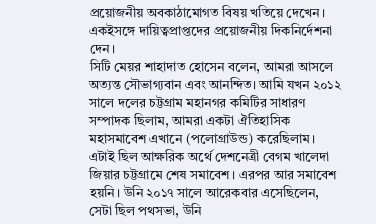প্রয়োজনীয় অবকাঠামোগত বিষয় খতিয়ে দেখেন। একইসঙ্গে দায়িত্বপ্রাপ্তদের প্রয়োজনীয় দিকনির্দেশনা দেন।
সিটি মেয়র শাহাদাত হোসেন বলেন, আমরা আসলে অত্যন্ত সৌভাগ্যবান এবং আনন্দিত। আমি যখন ২০১২ সালে দলের চট্টগ্রাম মহানগর কমিটির সাধারণ সম্পাদক ছিলাম, আমরা একটা ঐতিহাসিক মহাসমাবেশ এখানে (পলোগ্রাউন্ড) করেছিলাম। এটাই ছিল আক্ষরিক অর্থে দেশনেত্রী বেগম খালেদা জিয়ার চট্টগ্রামে শেষ সমাবেশ। এরপর আর সমাবেশ হয়নি। উনি ২০১৭ সালে আরেকবার এসেছিলেন, সেটা ছিল পথসভা, উনি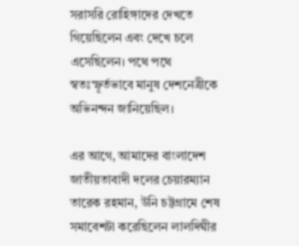সরাসরি রোহিঙ্গাদের দেখতে গিয়েছিলেন এবং দেখে চলে এসেছিলেন। পথে পথে স্বতঃস্ফূর্তভাবে মানুষ দেশনেত্রীকে অভিনন্দন জানিয়েছিল।

এর আগে, আমাদের বাংলাদেশ জাতীয়তাবাদী দলের চেয়ারম্যান তারেক রহমান, উনি চট্টগ্রামে শেষ সমাবেশটা করেছিলেন লালদিঘীর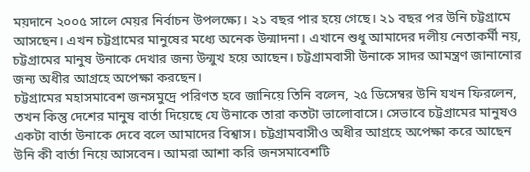ময়দানে ২০০৫ সালে মেয়র নির্বাচন উপলক্ষ্যে। ২১ বছর পার হয়ে গেছে। ২১ বছর পর উনি চট্টগ্রামে আসছেন। এখন চট্টগ্রামের মানুষের মধ্যে অনেক উন্মাদনা। এখানে শুধু আমাদের দলীয় নেতাকর্মী নয়, চট্টগ্রামের মানুষ উনাকে দেখার জন্য উন্মুখ হয়ে আছেন। চট্টগ্রামবাসী উনাকে সাদর আমন্ত্রণ জানানোর জন্য অধীর আগ্রহে অপেক্ষা করছেন।
চট্টগ্রামের মহাসমাবেশ জনসমুদ্রে পরিণত হবে জানিয়ে তিনি বলেন, ২৫ ডিসেম্বর উনি যখন ফিরলেন, তখন কিন্তু দেশের মানুষ বার্তা দিয়েছে যে উনাকে তারা কতটা ভালোবাসে। সেভাবে চট্টগ্রামের মানুষও একটা বার্তা উনাকে দেবে বলে আমাদের বিশ্বাস। চট্টগ্রামবাসীও অধীর আগ্রহে অপেক্ষা করে আছেন উনি কী বার্তা নিয়ে আসবেন। আমরা আশা করি জনসমাবেশটি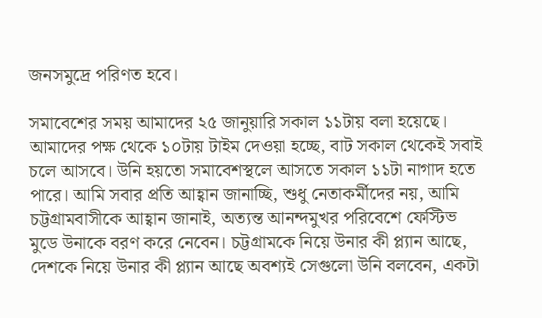জনসমুদ্রে পরিণত হবে।

সমাবেশের সময় আমাদের ২৫ জানুয়ারি সকাল ১১টায় বলা হয়েছে। আমাদের পক্ষ থেকে ১০টায় টাইম দেওয়া হচ্ছে, বাট সকাল থেকেই সবাই চলে আসবে। উনি হয়তো সমাবেশস্থলে আসতে সকাল ১১টা নাগাদ হতে পারে। আমি সবার প্রতি আহ্বান জানাচ্ছি, শুধু নেতাকর্মীদের নয়, আমি চট্টগ্রামবাসীকে আহ্বান জানাই, অত্যন্ত আনন্দমুখর পরিবেশে ফেস্টিভ মুডে উনাকে বরণ করে নেবেন। চট্টগ্রামকে নিয়ে উনার কী প্ল্যান আছে, দেশকে নিয়ে উনার কী প্ল্যান আছে অবশ্যই সেগুলো উনি বলবেন, একটা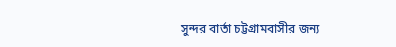সুন্দর বার্তা চট্টগ্রামবাসীর জন্য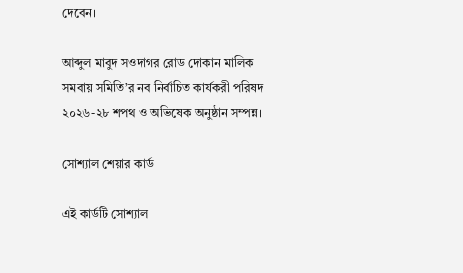দেবেন।

আব্দুল মাবুদ সওদাগর রোড দোকান মালিক সমবায় সমিতি’র নব নির্বাচিত কার্যকরী পরিষদ ২০২৬-২৮ শপথ ও অভিষেক অনুষ্ঠান সম্পন্ন।

সোশ্যাল শেয়ার কার্ড

এই কার্ডটি সোশ্যাল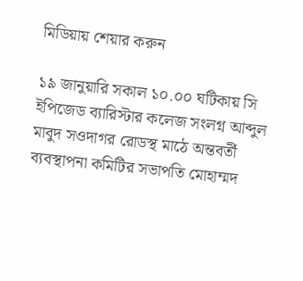মিডিয়ায় শেয়ার করুন

১৯ জানুয়ারি সকাল ১০.০০ ঘটিকায় সি ইপিজেড ব্যারিস্টার কলেজ সংলগ্ন আব্দুল মাবুদ সওদাগর রোডস্থ মাঠে অন্তবর্তী ব্যবস্থাপনা কমিটির সভাপতি মোহাম্মদ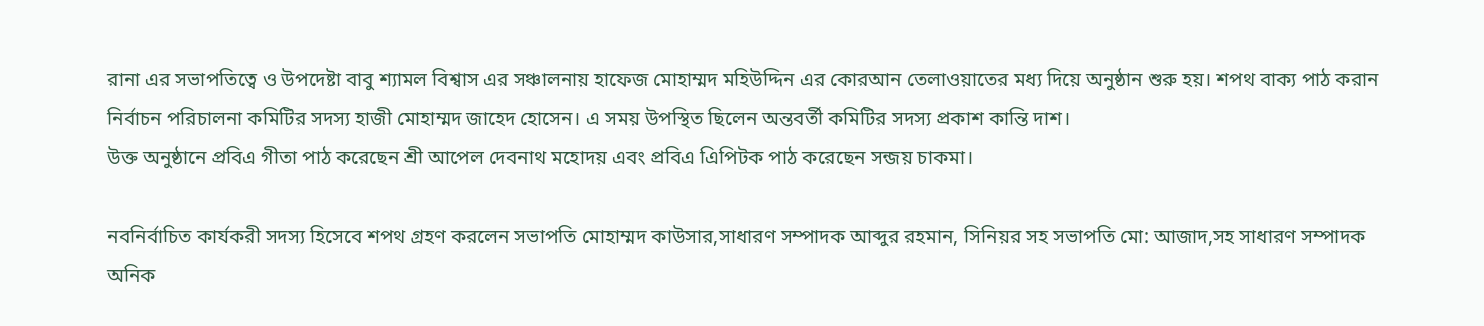রানা এর সভাপতিত্বে ও উপদেষ্টা বাবু শ্যামল বিশ্বাস এর সঞ্চালনায় হাফেজ মোহাম্মদ মহিউদ্দিন এর কোরআন তেলাওয়াতের মধ্য দিয়ে অনুষ্ঠান শুরু হয়। শপথ বাক্য পাঠ করান নির্বাচন পরিচালনা কমিটির সদস্য হাজী মোহাম্মদ জাহেদ হোসেন। এ সময় উপস্থিত ছিলেন অন্তবর্তী কমিটির সদস্য প্রকাশ কান্তি দাশ।
উক্ত অনুষ্ঠানে প্রবিএ গীতা পাঠ করেছেন শ্রী আপেল দেবনাথ মহোদয় এবং প্রবিএ এিপিটক পাঠ করেছেন সন্জয় চাকমা।

নবনির্বাচিত কার্যকরী সদস্য হিসেবে শপথ গ্রহণ করলেন সভাপতি মোহাম্মদ কাউসার,সাধারণ সম্পাদক আব্দুর রহমান, সিনিয়র সহ সভাপতি মো: আজাদ,সহ সাধারণ সম্পাদক অনিক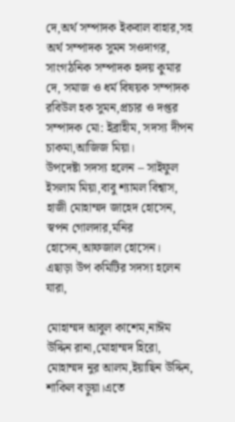দে,অর্থ সম্পাদক ইকবাল বাহার,সহ অর্থ সম্পাদক সুমন সওদাগর, সাংগঠনিক সম্পাদক হৃদয় কুমার দে, সমাজ ও ধর্ম বিষয়ক সম্পাদক রবিউল হক সুমন,প্রচার ও দপ্তর সম্পাদক মো: ইব্রাহীম, সদস্য দীপন চাকমা,আজিজ মিয়া।
উপদেষ্টা সদস্য হলেন – সাইফুল ইসলাম মিয়া,বাবু শ্যামল বিশ্বাস, হাজী মোহাম্মদ জাহেদ হোসেন, স্বপন গোলদার,মনির হোসেন,আফজাল হোসেন।
এছাড়া উপ কমিটির সদস্য হলেন যারা,

মোহাম্মদ আবুল কাশেম,নাঈম উদ্দিন রানা,মোহাম্মদ হিরো, মোহাম্মদ নুর আলম,ইয়াছিন উদ্দিন, শাকিল বড়ুয়া।এতে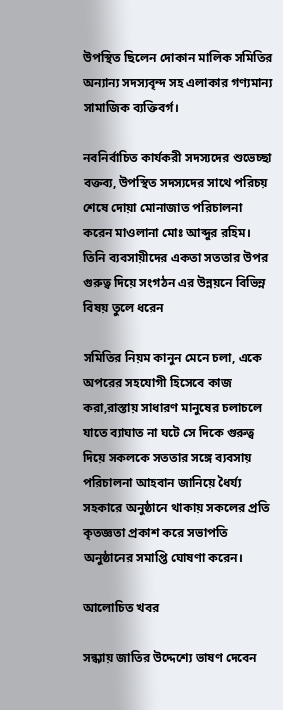উপস্থিত ছিলেন দোকান মালিক সমিতির অন্যান্য সদস্যবৃন্দ সহ এলাকার গণ্যমান্য সামাজিক ব্যক্তিবর্গ।

নবনির্বাচিত কার্যকরী সদস্যদের শুভেচ্ছা বক্তব্য, উপস্থিত সদস্যদের সাথে পরিচয় শেষে দোয়া মোনাজাত পরিচালনা করেন মাওলানা মোঃ আব্দুর রহিম। তিনি ব্যবসায়ীদের একতা সততার উপর গুরুত্ব দিয়ে সংগঠন এর উন্নয়নে বিভিন্ন বিষয় তুলে ধরেন

সমিতির নিয়ম কানুন মেনে চলা, একে অপরের সহযোগী হিসেবে কাজ করা,রাস্তায় সাধারণ মানুষের চলাচলে যাতে ব্যাঘাত না ঘটে সে দিকে গুরুত্ব দিয়ে সকলকে সততার সঙ্গে ব্যবসায় পরিচালনা আহবান জানিয়ে ধৈর্য্য সহকারে অনুষ্ঠানে থাকায় সকলের প্রতি কৃতজ্ঞতা প্রকাশ করে সভাপতি অনুষ্ঠানের সমাপ্তি ঘোষণা করেন।

আলোচিত খবর

সন্ধ্যায় জাতির উদ্দেশ্যে ভাষণ দেবেন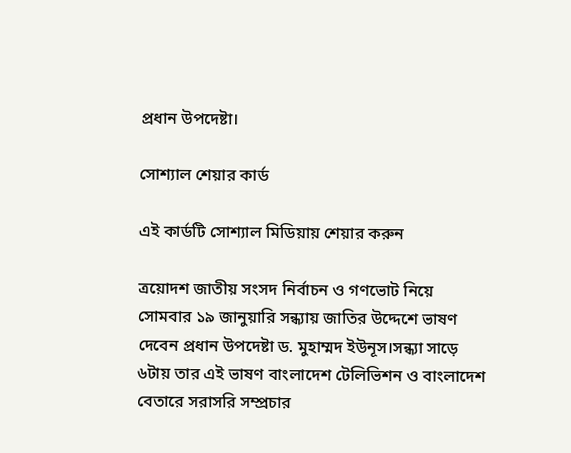প্রধান উপদেষ্টা।

সোশ্যাল শেয়ার কার্ড

এই কার্ডটি সোশ্যাল মিডিয়ায় শেয়ার করুন

ত্রয়োদশ জাতীয় সংসদ নির্বাচন ও গণভোট নিয়ে সোমবার ১৯ জানুয়ারি সন্ধ্যায় জাতির উদ্দেশে ভাষণ দেবেন প্রধান উপদেষ্টা ড. মুহাম্মদ ইউনূস।সন্ধ্যা সাড়ে ৬টায় তার এই ভাষণ বাংলাদেশ টেলিভিশন ও বাংলাদেশ বেতারে সরাসরি সম্প্রচার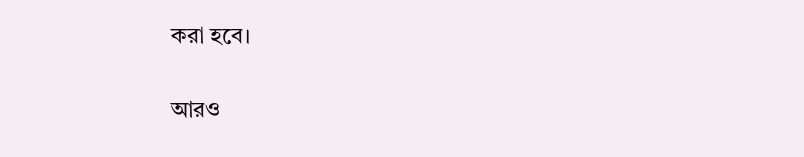করা হবে।

আরও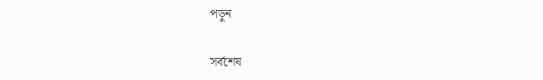পড়ুন

সর্বশেষ